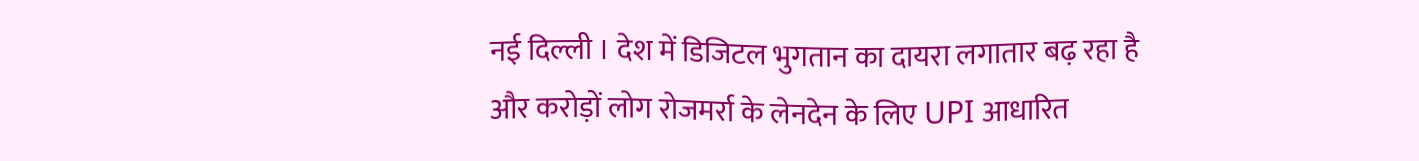नई दिल्ली । देश में डिजिटल भुगतान का दायरा लगातार बढ़ रहा है और करोड़ों लोग रोजमर्रा के लेनदेन के लिए UPI आधारित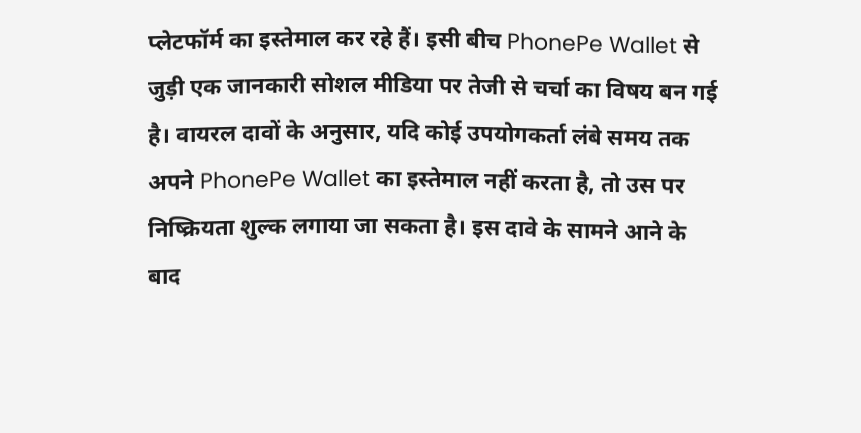प्लेटफॉर्म का इस्तेमाल कर रहे हैं। इसी बीच PhonePe Wallet से जुड़ी एक जानकारी सोशल मीडिया पर तेजी से चर्चा का विषय बन गई है। वायरल दावों के अनुसार, यदि कोई उपयोगकर्ता लंबे समय तक अपने PhonePe Wallet का इस्तेमाल नहीं करता है, तो उस पर निष्क्रियता शुल्क लगाया जा सकता है। इस दावे के सामने आने के बाद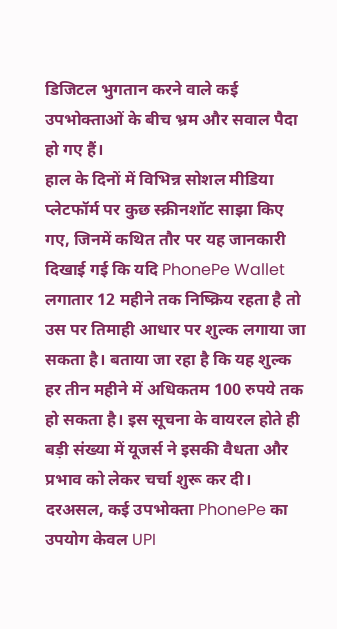डिजिटल भुगतान करने वाले कई उपभोक्ताओं के बीच भ्रम और सवाल पैदा हो गए हैं।
हाल के दिनों में विभिन्न सोशल मीडिया प्लेटफॉर्म पर कुछ स्क्रीनशॉट साझा किए गए, जिनमें कथित तौर पर यह जानकारी दिखाई गई कि यदि PhonePe Wallet लगातार 12 महीने तक निष्क्रिय रहता है तो उस पर तिमाही आधार पर शुल्क लगाया जा सकता है। बताया जा रहा है कि यह शुल्क हर तीन महीने में अधिकतम 100 रुपये तक हो सकता है। इस सूचना के वायरल होते ही बड़ी संख्या में यूजर्स ने इसकी वैधता और प्रभाव को लेकर चर्चा शुरू कर दी।
दरअसल, कई उपभोक्ता PhonePe का उपयोग केवल UPI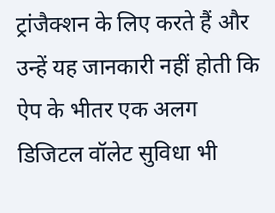ट्रांजैक्शन के लिए करते हैं और उन्हें यह जानकारी नहीं होती कि ऐप के भीतर एक अलग डिजिटल वॉलेट सुविधा भी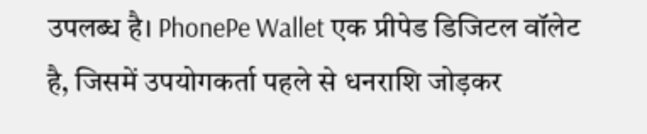उपलब्ध है। PhonePe Wallet एक प्रीपेड डिजिटल वॉलेट है, जिसमें उपयोगकर्ता पहले से धनराशि जोड़कर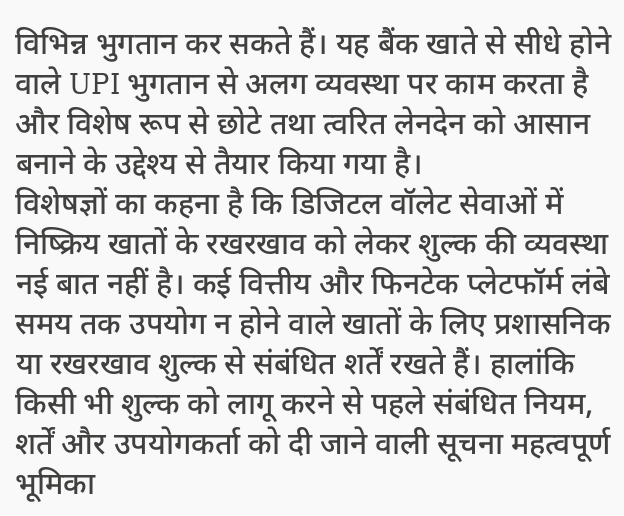विभिन्न भुगतान कर सकते हैं। यह बैंक खाते से सीधे होने वाले UPI भुगतान से अलग व्यवस्था पर काम करता है और विशेष रूप से छोटे तथा त्वरित लेनदेन को आसान बनाने के उद्देश्य से तैयार किया गया है।
विशेषज्ञों का कहना है कि डिजिटल वॉलेट सेवाओं में निष्क्रिय खातों के रखरखाव को लेकर शुल्क की व्यवस्था नई बात नहीं है। कई वित्तीय और फिनटेक प्लेटफॉर्म लंबे समय तक उपयोग न होने वाले खातों के लिए प्रशासनिक या रखरखाव शुल्क से संबंधित शर्तें रखते हैं। हालांकि किसी भी शुल्क को लागू करने से पहले संबंधित नियम, शर्तें और उपयोगकर्ता को दी जाने वाली सूचना महत्वपूर्ण भूमिका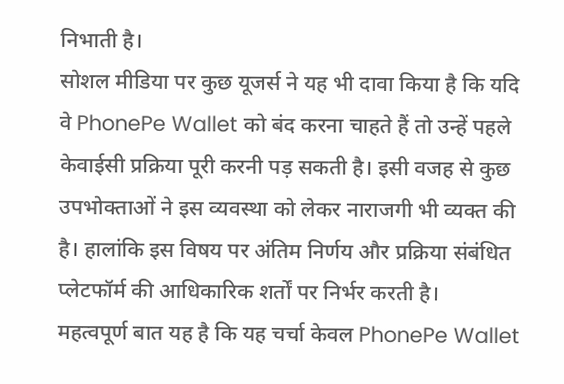निभाती है।
सोशल मीडिया पर कुछ यूजर्स ने यह भी दावा किया है कि यदि वे PhonePe Wallet को बंद करना चाहते हैं तो उन्हें पहले केवाईसी प्रक्रिया पूरी करनी पड़ सकती है। इसी वजह से कुछ उपभोक्ताओं ने इस व्यवस्था को लेकर नाराजगी भी व्यक्त की है। हालांकि इस विषय पर अंतिम निर्णय और प्रक्रिया संबंधित प्लेटफॉर्म की आधिकारिक शर्तों पर निर्भर करती है।
महत्वपूर्ण बात यह है कि यह चर्चा केवल PhonePe Wallet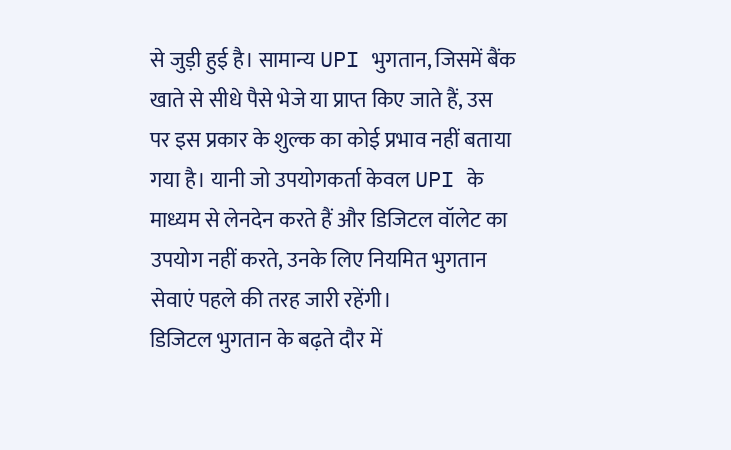से जुड़ी हुई है। सामान्य UPI भुगतान, जिसमें बैंक खाते से सीधे पैसे भेजे या प्राप्त किए जाते हैं, उस पर इस प्रकार के शुल्क का कोई प्रभाव नहीं बताया गया है। यानी जो उपयोगकर्ता केवल UPI के माध्यम से लेनदेन करते हैं और डिजिटल वॉलेट का उपयोग नहीं करते, उनके लिए नियमित भुगतान सेवाएं पहले की तरह जारी रहेंगी।
डिजिटल भुगतान के बढ़ते दौर में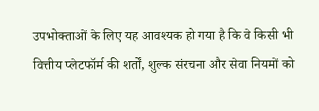उपभोक्ताओं के लिए यह आवश्यक हो गया है कि वे किसी भी वित्तीय प्लेटफॉर्म की शर्तों, शुल्क संरचना और सेवा नियमों को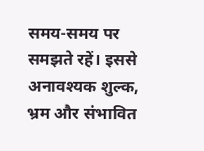समय-समय पर समझते रहें। इससे अनावश्यक शुल्क, भ्रम और संभावित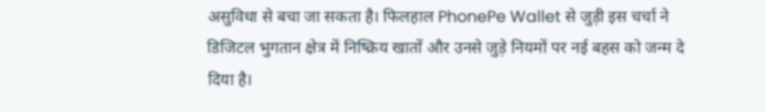असुविधा से बचा जा सकता है। फिलहाल PhonePe Wallet से जुड़ी इस चर्चा ने डिजिटल भुगतान क्षेत्र में निष्क्रिय खातों और उनसे जुड़े नियमों पर नई बहस को जन्म दे दिया है।